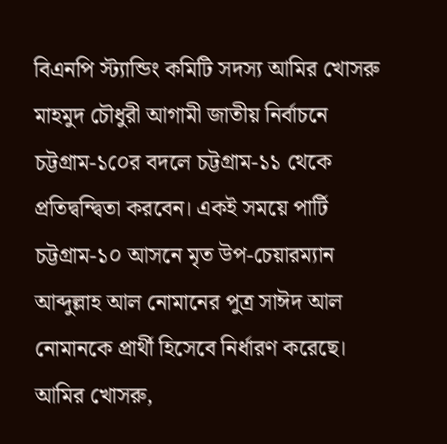বিএনপি স্ট্যান্ডিং কমিটি সদস্য আমির খোসরু মাহমুদ চৌধুরী আগামী জাতীয় নির্বাচনে চট্টগ্রাম-১০ের বদলে চট্টগ্রাম-১১ থেকে প্রতিদ্বন্দ্বিতা করবেন। একই সময়ে পার্টি চট্টগ্রাম-১০ আসনে মৃত উপ-চেয়ারম্যান আব্দুল্লাহ আল নোমানের পুত্র সাঈদ আল নোমানকে প্রার্থী হিসেবে নির্ধারণ করেছে।
আমির খোসরু,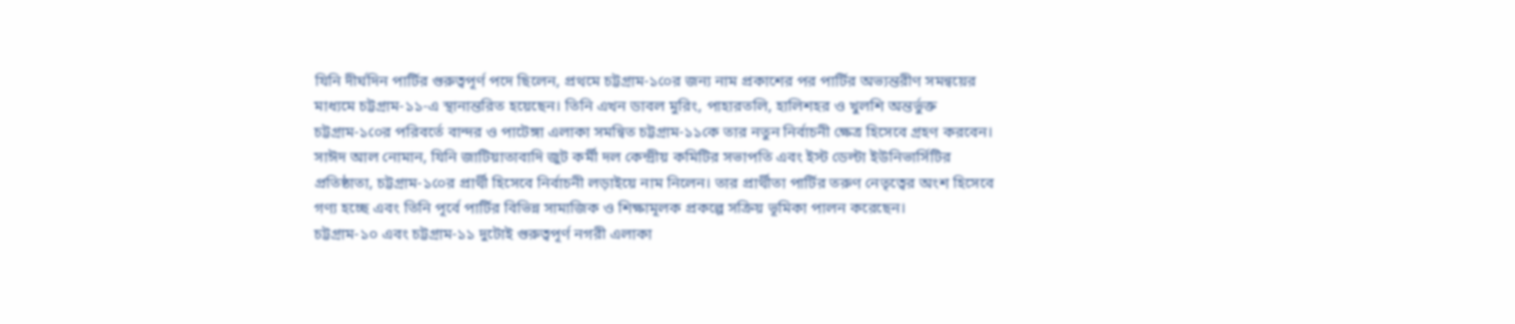যিনি দীর্ঘদিন পার্টির গুরুত্বপূর্ণ পদে ছিলেন, প্রথমে চট্টগ্রাম-১০ের জন্য নাম প্রকাশের পর পার্টির অভ্যন্তরীণ সমন্বয়ের মাধ্যমে চট্টগ্রাম-১১-এ স্থানান্তরিত হয়েছেন। তিনি এখন ডাবল মুরিং, পাহারতলি, হালিশহর ও খুলশি অন্তর্ভুক্ত চট্টগ্রাম-১০ের পরিবর্তে বান্দর ও পাটেঙ্গা এলাকা সমন্বিত চট্টগ্রাম-১১কে তার নতুন নির্বাচনী ক্ষেত্র হিসেবে গ্রহণ করবেন।
সাঈদ আল নোমান, যিনি জাটিয়াতাবাদি জুট কর্মী দল কেন্দ্রীয় কমিটির সভাপতি এবং ইস্ট ডেল্টা ইউনিভার্সিটির প্রতিষ্ঠাতা, চট্টগ্রাম-১০ের প্রার্থী হিসেবে নির্বাচনী লড়াইয়ে নাম নিলেন। তার প্রার্থীতা পার্টির তরুণ নেতৃত্বের অংশ হিসেবে গণ্য হচ্ছে এবং তিনি পূর্বে পার্টির বিভিন্ন সামাজিক ও শিক্ষামূলক প্রকল্পে সক্রিয় ভূমিকা পালন করেছেন।
চট্টগ্রাম-১০ এবং চট্টগ্রাম-১১ দুটোই গুরুত্বপূর্ণ নগরী এলাকা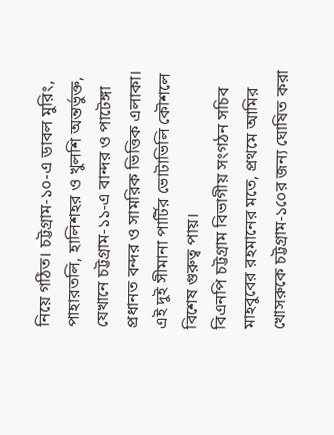নিয়ে গঠিত। চট্টগ্রাম-১০-এ ডাবল মুরিং, পাহারতলি, হালিশহর ও খুলশি অন্তর্ভুক্ত, যেখানে চট্টগ্রাম-১১-এ বান্দর ও পাটেঙ্গা প্রধানত বন্দর ও সামরিক ভিত্তিক এলাকা। এই দুই সীমানা পার্টির ভোটাভিলি কৌশলে বিশেষ গুরুত্ব পায়।
বিএনপি চট্টগ্রাম বিভাগীয় সংগঠন সচিব মাহবুবের রহমানের মতে, প্রথমে আমির খোসরুকে চট্টগ্রাম-১০ের জন্য ঘোষিত করা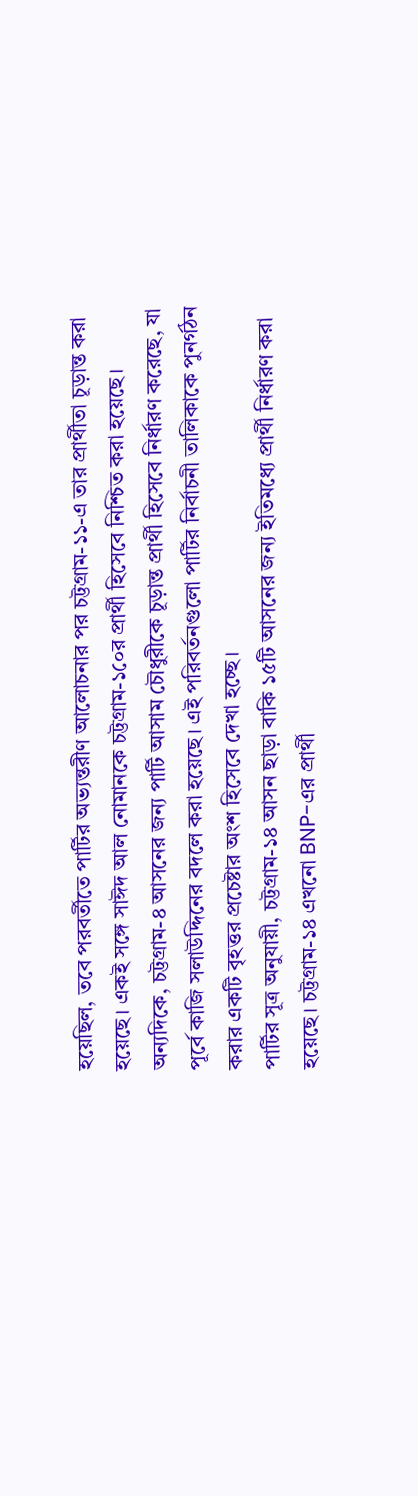হয়েছিল, তবে পরবর্তীতে পার্টির অভ্যন্তরীণ আলোচনার পর চট্টগ্রাম-১১-এ তার প্রার্থীতা চূড়ান্ত করা হয়েছে। একই সঙ্গে সাঈদ আল নোমানকে চট্টগ্রাম-১০ের প্রার্থী হিসেবে নিশ্চিত করা হয়েছে।
অন্যদিকে, চট্টগ্রাম-৪ আসনের জন্য পার্টি আসাম চৌধুরীকে চূড়ান্ত প্রার্থী হিসেবে নির্ধারণ করেছে, যা পূর্বে কাজি সলাউদ্দিনের বদলে করা হয়েছে। এই পরিবর্তনগুলো পার্টির নির্বাচনী তালিকাকে পুনর্গঠন করার একটি বৃহত্তর প্রচেষ্টার অংশ হিসেবে দেখা হচ্ছে।
পার্টির সূত্র অনুযায়ী, চট্টগ্রাম-১৪ আসন ছাড়া বাকি ১৫টি আসনের জন্য ইতিমধ্যে প্রার্থী নির্ধারণ করা হয়েছে। চট্টগ্রাম-১৪ এখনো BNP-এর প্রার্থী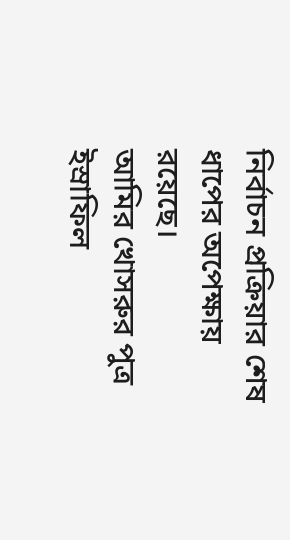নির্বাচন প্রক্রিয়ার শেষ ধাপের অপেক্ষায় রয়েছে।
আমির খোসরুর পুত্র ইস্রাফিল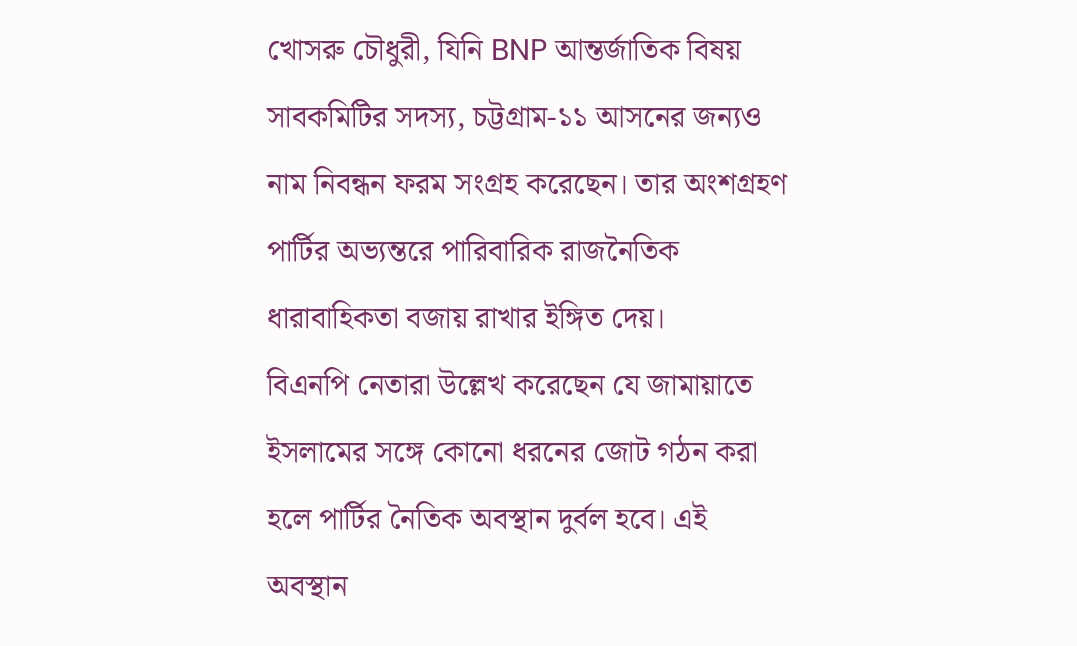খোসরু চৌধুরী, যিনি BNP আন্তর্জাতিক বিষয় সাবকমিটির সদস্য, চট্টগ্রাম-১১ আসনের জন্যও নাম নিবন্ধন ফরম সংগ্রহ করেছেন। তার অংশগ্রহণ পার্টির অভ্যন্তরে পারিবারিক রাজনৈতিক ধারাবাহিকতা বজায় রাখার ইঙ্গিত দেয়।
বিএনপি নেতারা উল্লেখ করেছেন যে জামায়াতে ইসলামের সঙ্গে কোনো ধরনের জোট গঠন করা হলে পার্টির নৈতিক অবস্থান দুর্বল হবে। এই অবস্থান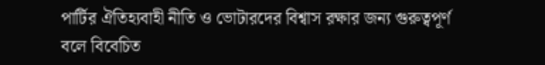পার্টির ঐতিহ্যবাহী নীতি ও ভোটারদের বিশ্বাস রক্ষার জন্য গুরুত্বপূর্ণ বলে বিবেচিত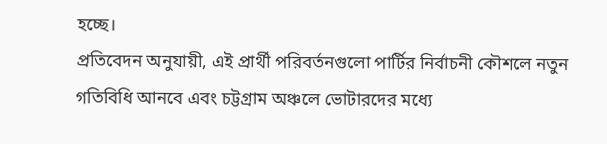হচ্ছে।
প্রতিবেদন অনুযায়ী, এই প্রার্থী পরিবর্তনগুলো পার্টির নির্বাচনী কৌশলে নতুন গতিবিধি আনবে এবং চট্টগ্রাম অঞ্চলে ভোটারদের মধ্যে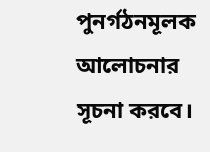পুনর্গঠনমূলক আলোচনার সূচনা করবে।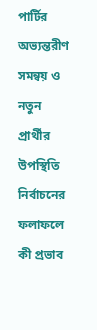পার্টির অভ্যন্তরীণ সমন্বয় ও নতুন প্রার্থীর উপস্থিতি নির্বাচনের ফলাফলে কী প্রভাব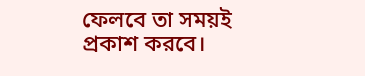ফেলবে তা সময়ই প্রকাশ করবে।